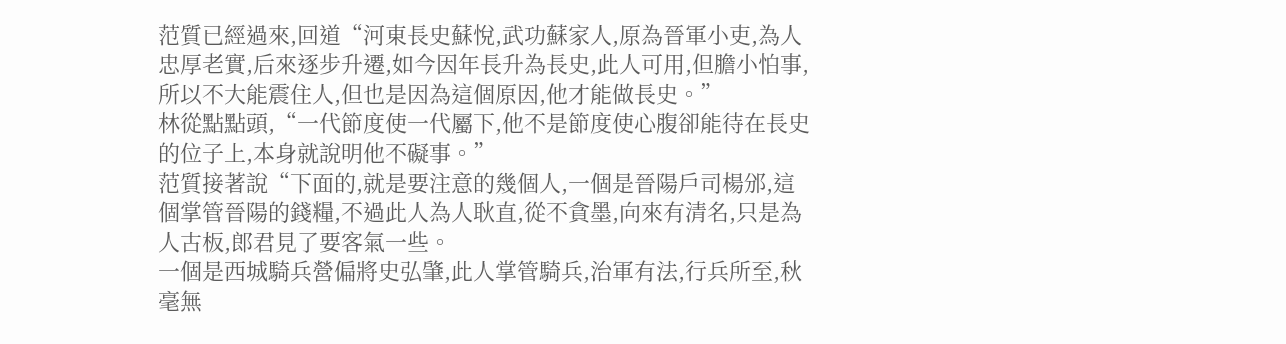范質已經過來,回道“河東長史蘇悅,武功蘇家人,原為晉軍小吏,為人忠厚老實,后來逐步升遷,如今因年長升為長史,此人可用,但膽小怕事,所以不大能震住人,但也是因為這個原因,他才能做長史。”
林從點點頭,“一代節度使一代屬下,他不是節度使心腹卻能待在長史的位子上,本身就說明他不礙事。”
范質接著說“下面的,就是要注意的幾個人,一個是晉陽戶司楊邠,這個掌管晉陽的錢糧,不過此人為人耿直,從不貪墨,向來有清名,只是為人古板,郎君見了要客氣一些。
一個是西城騎兵營偏將史弘肇,此人掌管騎兵,治軍有法,行兵所至,秋毫無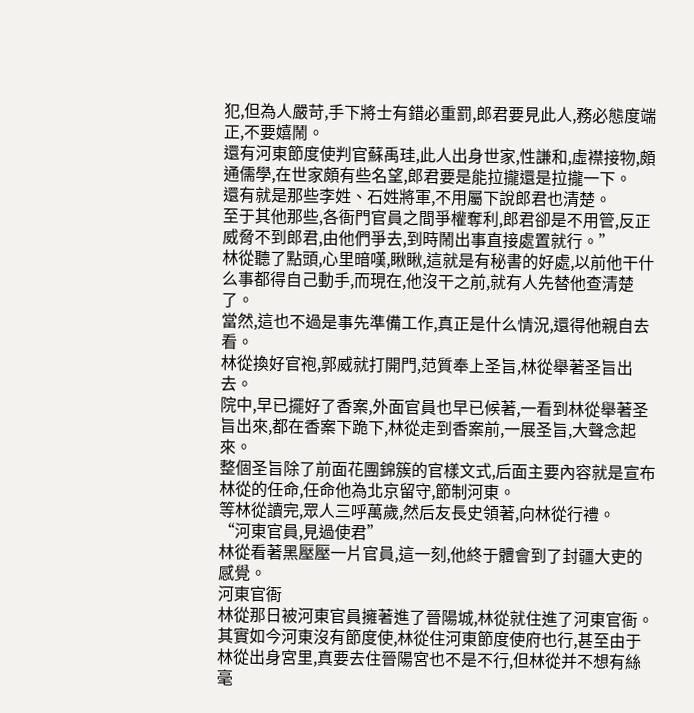犯,但為人嚴苛,手下將士有錯必重罰,郎君要見此人,務必態度端正,不要嬉鬧。
還有河東節度使判官蘇禹珪,此人出身世家,性謙和,虛襟接物,頗通儒學,在世家頗有些名望,郎君要是能拉攏還是拉攏一下。
還有就是那些李姓、石姓將軍,不用屬下說郎君也清楚。
至于其他那些,各衙門官員之間爭權奪利,郎君卻是不用管,反正威脅不到郎君,由他們爭去,到時鬧出事直接處置就行。”
林從聽了點頭,心里暗嘆,瞅瞅,這就是有秘書的好處,以前他干什么事都得自己動手,而現在,他沒干之前,就有人先替他查清楚了。
當然,這也不過是事先準備工作,真正是什么情況,還得他親自去看。
林從換好官袍,郭威就打開門,范質奉上圣旨,林從舉著圣旨出去。
院中,早已擺好了香案,外面官員也早已候著,一看到林從舉著圣旨出來,都在香案下跪下,林從走到香案前,一展圣旨,大聲念起來。
整個圣旨除了前面花團錦簇的官樣文式,后面主要內容就是宣布林從的任命,任命他為北京留守,節制河東。
等林從讀完,眾人三呼萬歲,然后友長史領著,向林從行禮。
“河東官員,見過使君”
林從看著黑壓壓一片官員,這一刻,他終于體會到了封疆大吏的感覺。
河東官衙
林從那日被河東官員擁著進了晉陽城,林從就住進了河東官衙。
其實如今河東沒有節度使,林從住河東節度使府也行,甚至由于林從出身宮里,真要去住晉陽宮也不是不行,但林從并不想有絲毫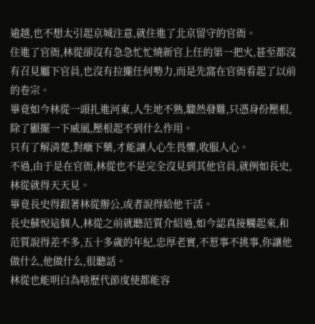逾越,也不想太引起京城注意,就住進了北京留守的官衙。
住進了官衙,林從卻沒有急急忙忙燒新官上任的第一把火,甚至都沒有召見屬下官員,也沒有拉攏任何勢力,而是先窩在官衙看起了以前的卷宗。
畢竟如今林從一頭扎進河東,人生地不熟,驟然發難,只憑身份壓根,除了顯擺一下威風,壓根起不到什么作用。
只有了解清楚,對癥下藥,才能讓人心生畏懼,收服人心。
不過,由于是在官衙,林從也不是完全沒見到其他官員,就例如長史,林從就得天天見。
畢竟長史得跟著林從辦公,或者說得給他干活。
長史蘇悅這個人,林從之前就聽范質介紹過,如今認真接觸起來,和范質說得差不多,五十多歲的年紀,忠厚老實,不惹事不挑事,你讓他做什么,他做什么,很聽話。
林從也能明白為啥歷代節度使都能容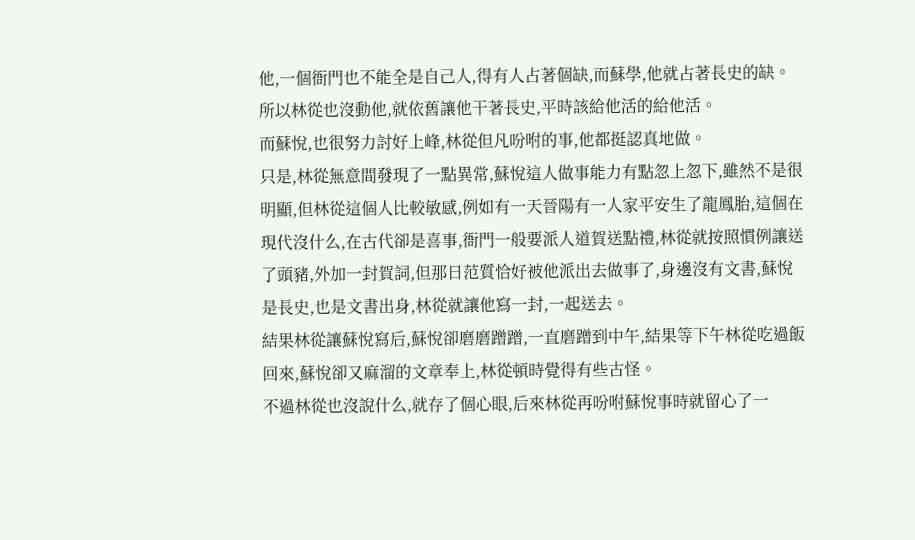他,一個衙門也不能全是自己人,得有人占著個缺,而蘇學,他就占著長史的缺。
所以林從也沒動他,就依舊讓他干著長史,平時該給他活的給他活。
而蘇悅,也很努力討好上峰,林從但凡吩咐的事,他都挺認真地做。
只是,林從無意間發現了一點異常,蘇悅這人做事能力有點忽上忽下,雖然不是很明顯,但林從這個人比較敏感,例如有一天晉陽有一人家平安生了龍鳳胎,這個在現代沒什么,在古代卻是喜事,衙門一般要派人道賀送點禮,林從就按照慣例讓送了頭豬,外加一封賀詞,但那日范質恰好被他派出去做事了,身邊沒有文書,蘇悅是長史,也是文書出身,林從就讓他寫一封,一起送去。
結果林從讓蘇悅寫后,蘇悅卻磨磨蹭蹭,一直磨蹭到中午,結果等下午林從吃過飯回來,蘇悅卻又麻溜的文章奉上,林從頓時覺得有些古怪。
不過林從也沒說什么,就存了個心眼,后來林從再吩咐蘇悅事時就留心了一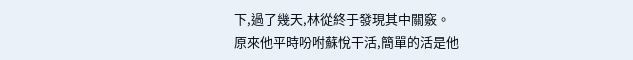下,過了幾天,林從終于發現其中關竅。
原來他平時吩咐蘇悅干活,簡單的活是他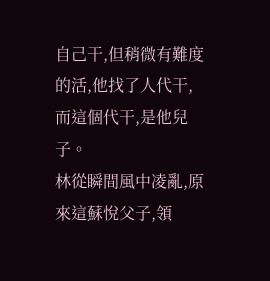自己干,但稍微有難度的活,他找了人代干,而這個代干,是他兒子。
林從瞬間風中凌亂,原來這蘇悅父子,領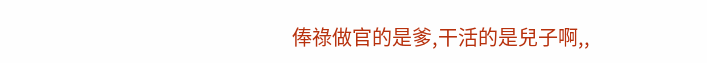俸祿做官的是爹,干活的是兒子啊,,